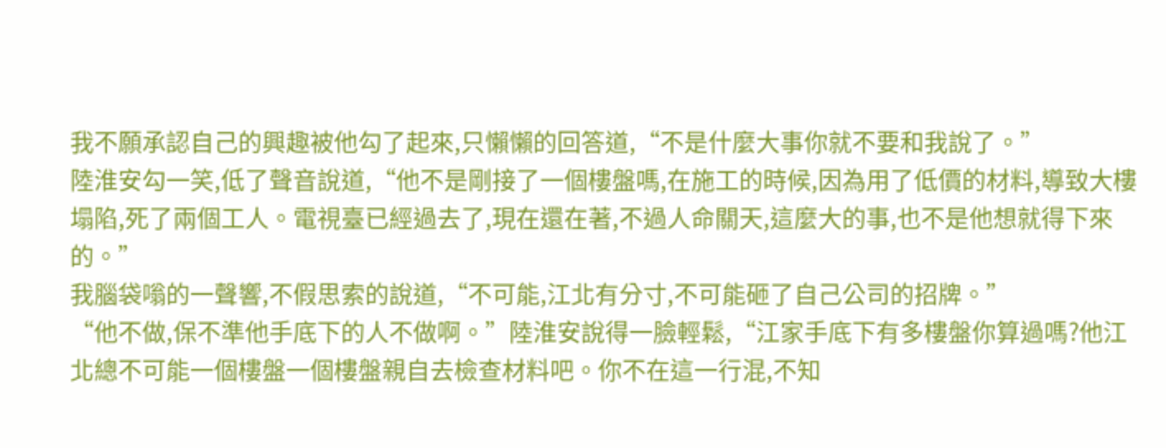我不願承認自己的興趣被他勾了起來,只懶懶的回答道,“不是什麼大事你就不要和我說了。”
陸淮安勾一笑,低了聲音說道,“他不是剛接了一個樓盤嗎,在施工的時候,因為用了低價的材料,導致大樓塌陷,死了兩個工人。電視臺已經過去了,現在還在著,不過人命關天,這麼大的事,也不是他想就得下來的。”
我腦袋嗡的一聲響,不假思索的說道,“不可能,江北有分寸,不可能砸了自己公司的招牌。”
“他不做,保不準他手底下的人不做啊。”陸淮安說得一臉輕鬆,“江家手底下有多樓盤你算過嗎?他江北總不可能一個樓盤一個樓盤親自去檢查材料吧。你不在這一行混,不知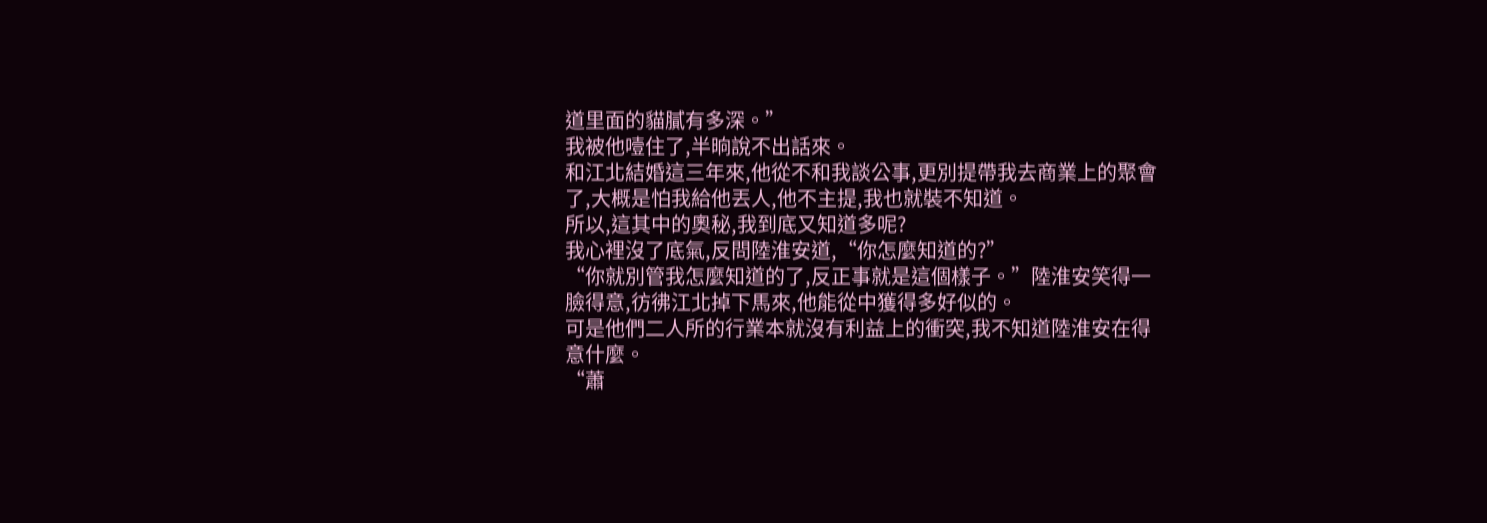道里面的貓膩有多深。”
我被他噎住了,半晌說不出話來。
和江北結婚這三年來,他從不和我談公事,更別提帶我去商業上的聚會了,大概是怕我給他丟人,他不主提,我也就裝不知道。
所以,這其中的奧秘,我到底又知道多呢?
我心裡沒了底氣,反問陸淮安道,“你怎麼知道的?”
“你就別管我怎麼知道的了,反正事就是這個樣子。”陸淮安笑得一臉得意,彷彿江北掉下馬來,他能從中獲得多好似的。
可是他們二人所的行業本就沒有利益上的衝突,我不知道陸淮安在得意什麼。
“蕭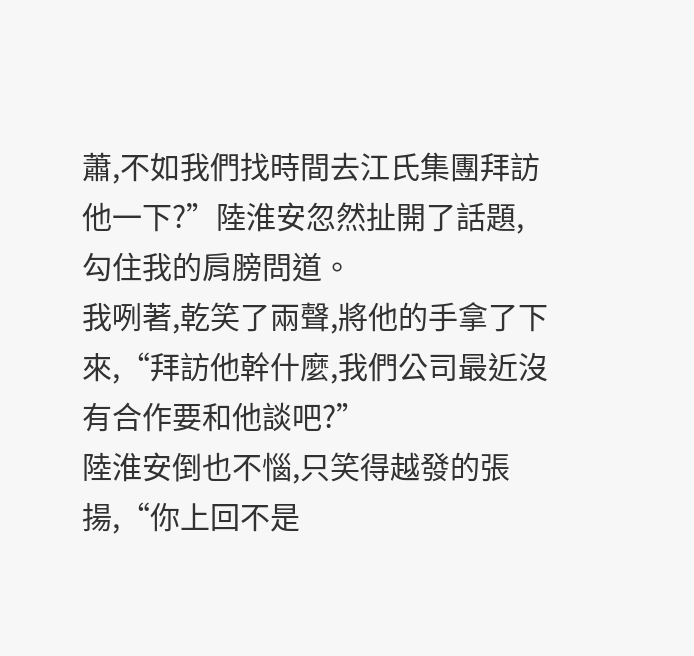蕭,不如我們找時間去江氏集團拜訪他一下?”陸淮安忽然扯開了話題,勾住我的肩膀問道。
我咧著,乾笑了兩聲,將他的手拿了下來,“拜訪他幹什麼,我們公司最近沒有合作要和他談吧?”
陸淮安倒也不惱,只笑得越發的張揚,“你上回不是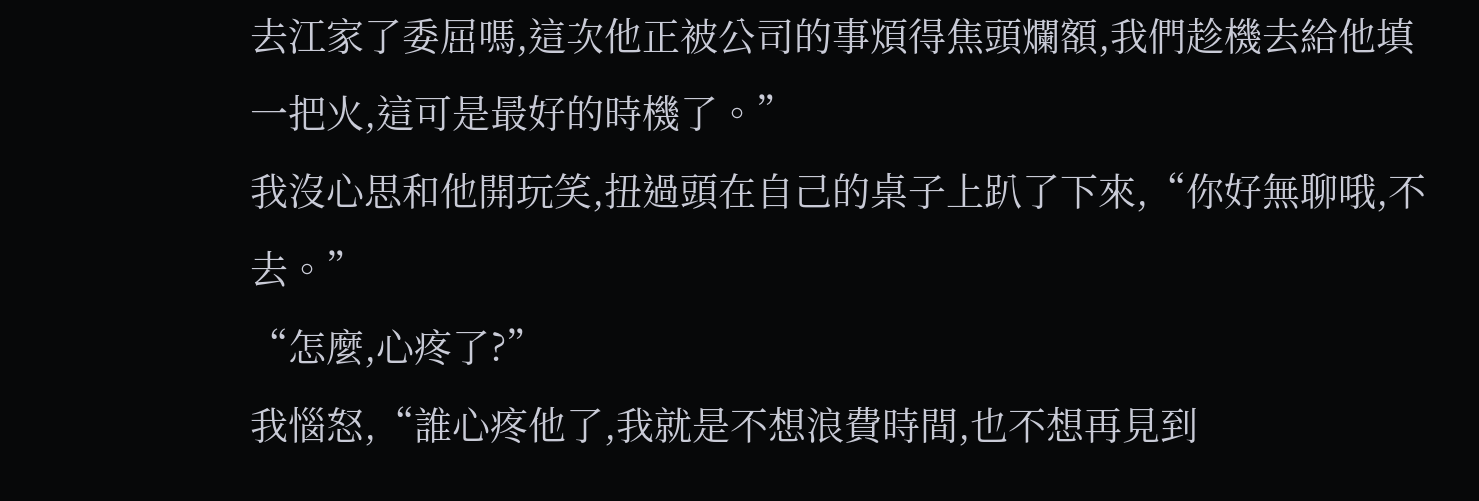去江家了委屈嗎,這次他正被公司的事煩得焦頭爛額,我們趁機去給他填一把火,這可是最好的時機了。”
我沒心思和他開玩笑,扭過頭在自己的桌子上趴了下來,“你好無聊哦,不去。”
“怎麼,心疼了?”
我惱怒,“誰心疼他了,我就是不想浪費時間,也不想再見到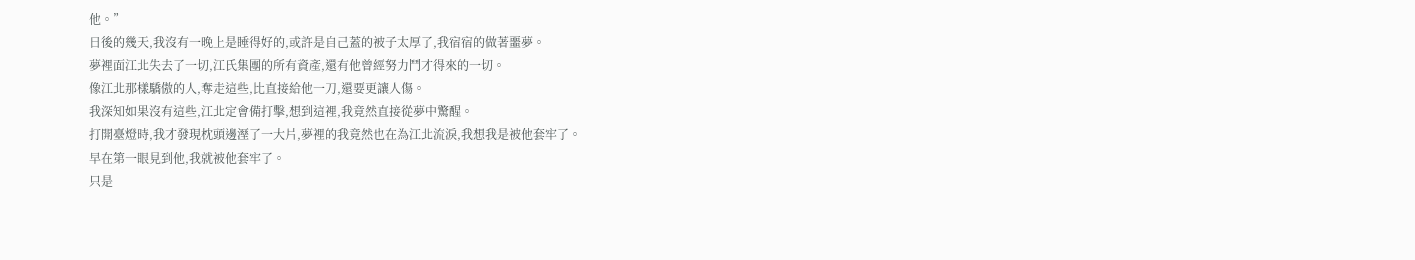他。”
日後的幾天,我沒有一晚上是睡得好的,或許是自己蓋的被子太厚了,我宿宿的做著噩夢。
夢裡面江北失去了一切,江氏集團的所有資產,還有他曾經努力鬥才得來的一切。
像江北那樣驕傲的人,奪走這些,比直接給他一刀,還要更讓人傷。
我深知如果沒有這些,江北定會備打擊,想到這裡,我竟然直接從夢中驚醒。
打開臺燈時,我才發現枕頭邊溼了一大片,夢裡的我竟然也在為江北流淚,我想我是被他套牢了。
早在第一眼見到他,我就被他套牢了。
只是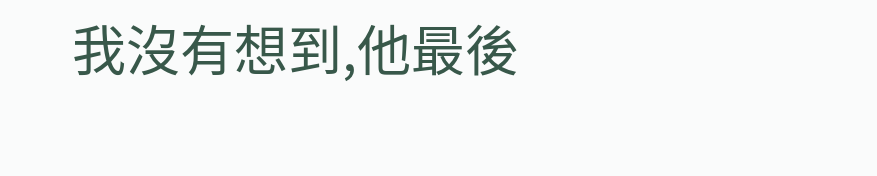我沒有想到,他最後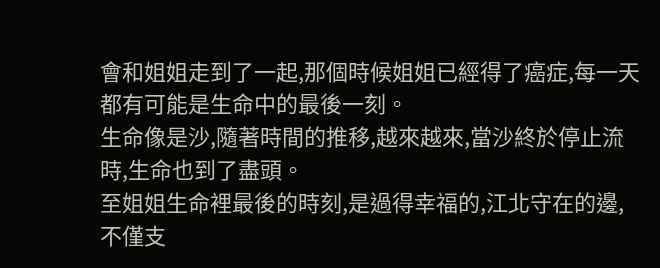會和姐姐走到了一起,那個時候姐姐已經得了癌症,每一天都有可能是生命中的最後一刻。
生命像是沙,隨著時間的推移,越來越來,當沙終於停止流時,生命也到了盡頭。
至姐姐生命裡最後的時刻,是過得幸福的,江北守在的邊,不僅支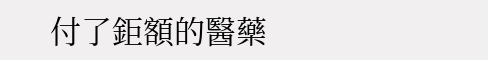付了鉅額的醫藥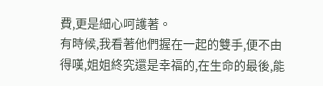費,更是細心呵護著。
有時候,我看著他們握在一起的雙手,便不由得嘆,姐姐終究還是幸福的,在生命的最後,能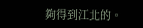夠得到江北的。